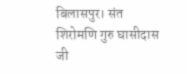बिलासपुर। संत शिरोमणि गुरु घासीदास जी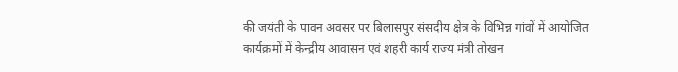की जयंती के पावन अवसर पर बिलासपुर संसदीय क्षेत्र के विभिन्न गांवों में आयोजित कार्यक्रमों में केन्द्रीय आवासन एवं शहरी कार्य राज्य मंत्री तोखन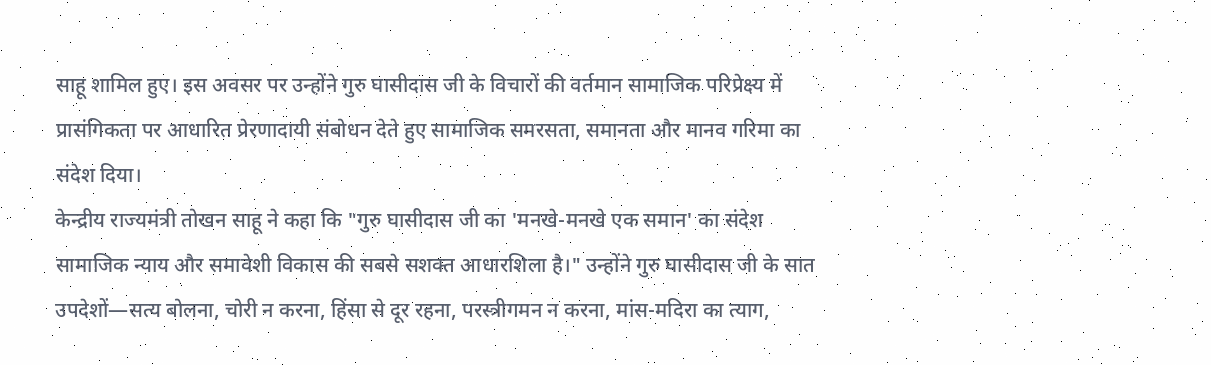साहू शामिल हुए। इस अवसर पर उन्होंने गुरु घासीदास जी के विचारों की वर्तमान सामाजिक परिप्रेक्ष्य में प्रासंगिकता पर आधारित प्रेरणादायी संबोधन देते हुए सामाजिक समरसता, समानता और मानव गरिमा का संदेश दिया।
केन्द्रीय राज्यमंत्री तोखन साहू ने कहा कि "गुरु घासीदास जी का 'मनखे-मनखे एक समान' का संदेश सामाजिक न्याय और समावेशी विकास की सबसे सशक्त आधारशिला है।" उन्होंने गुरु घासीदास जी के सात उपदेशों—सत्य बोलना, चोरी न करना, हिंसा से दूर रहना, परस्त्रीगमन न करना, मांस-मदिरा का त्याग,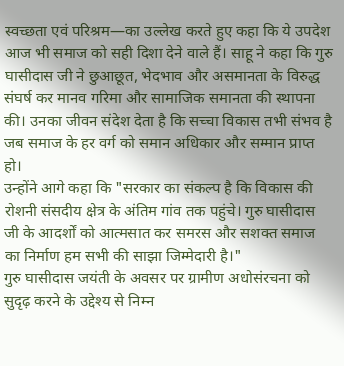स्वच्छता एवं परिश्रम—का उल्लेख करते हुए कहा कि ये उपदेश आज भी समाज को सही दिशा देने वाले हैं। साहू ने कहा कि गुरु घासीदास जी ने छुआछूत, भेदभाव और असमानता के विरुद्ध संघर्ष कर मानव गरिमा और सामाजिक समानता की स्थापना की। उनका जीवन संदेश देता है कि सच्चा विकास तभी संभव है जब समाज के हर वर्ग को समान अधिकार और सम्मान प्राप्त हो।
उन्होंने आगे कहा कि "सरकार का संकल्प है कि विकास की रोशनी संसदीय क्षेत्र के अंतिम गांव तक पहुंचे। गुरु घासीदास जी के आदर्शों को आत्मसात कर समरस और सशक्त समाज का निर्माण हम सभी की साझा जिम्मेदारी है।"
गुरु घासीदास जयंती के अवसर पर ग्रामीण अधोसंरचना को सुदृढ़ करने के उद्देश्य से निम्न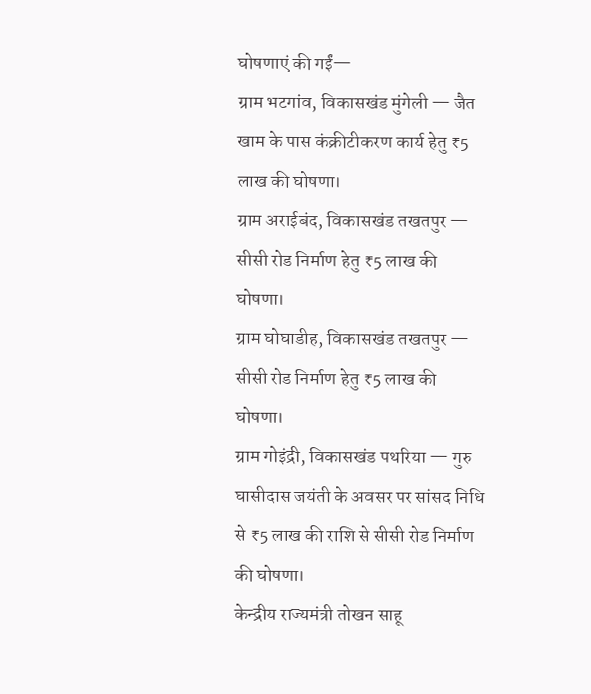घोषणाएं की गईं—
ग्राम भटगांव, विकासखंड मुंगेली — जैत खाम के पास कंक्रीटीकरण कार्य हेतु ₹5 लाख की घोषणा।
ग्राम अराईबंद, विकासखंड तखतपुर — सीसी रोड निर्माण हेतु ₹5 लाख की घोषणा।
ग्राम घोघाडीह, विकासखंड तखतपुर — सीसी रोड निर्माण हेतु ₹5 लाख की घोषणा।
ग्राम गोइंद्री, विकासखंड पथरिया — गुरु घासीदास जयंती के अवसर पर सांसद निधि से ₹5 लाख की राशि से सीसी रोड निर्माण की घोषणा।
केन्द्रीय राज्यमंत्री तोखन साहू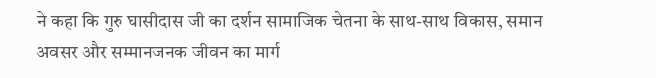ने कहा कि गुरु घासीदास जी का दर्शन सामाजिक चेतना के साथ-साथ विकास, समान अवसर और सम्मानजनक जीवन का मार्ग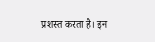प्रशस्त करता है। इन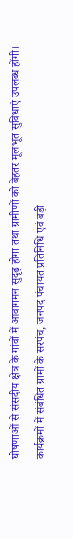घोषणाओं से संसदीय क्षेत्र के गांवों में आवागमन सुदृढ़ होगा तथा ग्रामीणों को बेहतर मूलभूत सुविधाएं उपलब्ध होंगी।
कार्यक्रमों में संबंधित ग्रामों के सरपंच, जनपद पंचायत प्रतिनिधि एवं बड़ी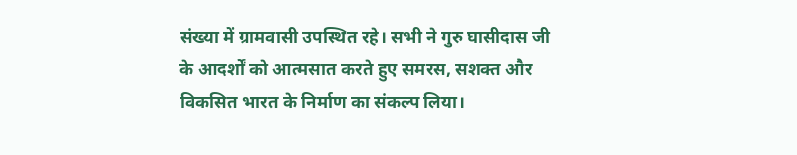संख्या में ग्रामवासी उपस्थित रहे। सभी ने गुरु घासीदास जी के आदर्शों को आत्मसात करते हुए समरस, सशक्त और विकसित भारत के निर्माण का संकल्प लिया।